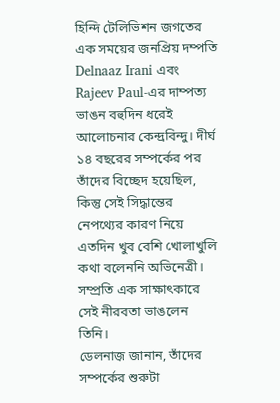হিন্দি টেলিভিশন জগতের এক সময়ের জনপ্রিয় দম্পতি Delnaaz Irani এবং Rajeev Paul-এর দাম্পত্য ভাঙন বহুদিন ধরেই আলোচনার কেন্দ্রবিন্দু। দীর্ঘ ১৪ বছরের সম্পর্কের পর তাঁদের বিচ্ছেদ হয়েছিল, কিন্তু সেই সিদ্ধান্তের নেপথ্যের কারণ নিয়ে এতদিন খুব বেশি খোলাখুলি কথা বলেননি অভিনেত্রী। সম্প্রতি এক সাক্ষাৎকারে সেই নীরবতা ভাঙলেন তিনি।
ডেলনাজ় জানান, তাঁদের সম্পর্কের শুরুটা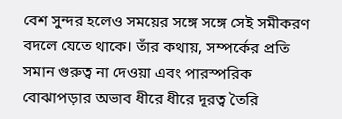বেশ সুন্দর হলেও সময়ের সঙ্গে সঙ্গে সেই সমীকরণ বদলে যেতে থাকে। তাঁর কথায়, সম্পর্কের প্রতি সমান গুরুত্ব না দেওয়া এবং পারস্পরিক বোঝাপড়ার অভাব ধীরে ধীরে দূরত্ব তৈরি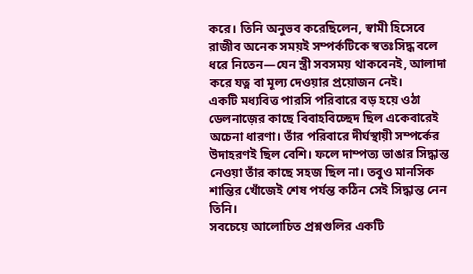করে। তিনি অনুভব করেছিলেন, স্বামী হিসেবে রাজীব অনেক সময়ই সম্পর্কটিকে স্বতঃসিদ্ধ বলে ধরে নিতেন—যেন স্ত্রী সবসময় থাকবেনই, আলাদা করে যত্ন বা মূল্য দেওয়ার প্রয়োজন নেই।
একটি মধ্যবিত্ত পারসি পরিবারে বড় হয়ে ওঠা ডেলনাজ়ের কাছে বিবাহবিচ্ছেদ ছিল একেবারেই অচেনা ধারণা। তাঁর পরিবারে দীর্ঘস্থায়ী সম্পর্কের উদাহরণই ছিল বেশি। ফলে দাম্পত্য ভাঙার সিদ্ধান্ত নেওয়া তাঁর কাছে সহজ ছিল না। তবুও মানসিক শান্তির খোঁজেই শেষ পর্যন্ত কঠিন সেই সিদ্ধান্ত নেন তিনি।
সবচেয়ে আলোচিত প্রশ্নগুলির একটি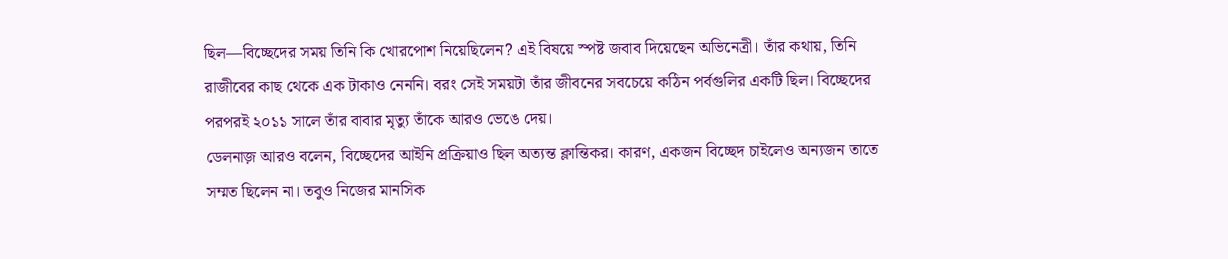ছিল—বিচ্ছেদের সময় তিনি কি খোরপোশ নিয়েছিলেন? এই বিষয়ে স্পষ্ট জবাব দিয়েছেন অভিনেত্রী। তাঁর কথায়, তিনি রাজীবের কাছ থেকে এক টাকাও নেননি। বরং সেই সময়টা তাঁর জীবনের সবচেয়ে কঠিন পর্বগুলির একটি ছিল। বিচ্ছেদের পরপরই ২০১১ সালে তাঁর বাবার মৃত্যু তাঁকে আরও ভেঙে দেয়।
ডেলনাজ় আরও বলেন, বিচ্ছেদের আইনি প্রক্রিয়াও ছিল অত্যন্ত ক্লান্তিকর। কারণ, একজন বিচ্ছেদ চাইলেও অন্যজন তাতে সম্মত ছিলেন না। তবুও নিজের মানসিক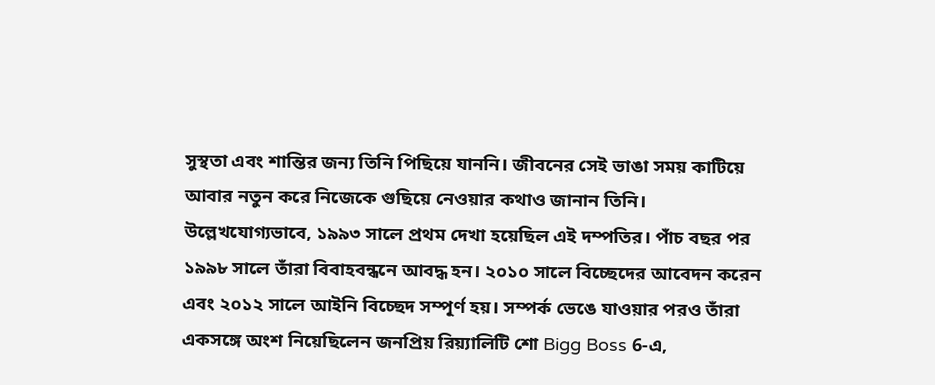সুস্থতা এবং শান্তির জন্য তিনি পিছিয়ে যাননি। জীবনের সেই ভাঙা সময় কাটিয়ে আবার নতুন করে নিজেকে গুছিয়ে নেওয়ার কথাও জানান তিনি।
উল্লেখযোগ্যভাবে, ১৯৯৩ সালে প্রথম দেখা হয়েছিল এই দম্পতির। পাঁচ বছর পর ১৯৯৮ সালে তাঁরা বিবাহবন্ধনে আবদ্ধ হন। ২০১০ সালে বিচ্ছেদের আবেদন করেন এবং ২০১২ সালে আইনি বিচ্ছেদ সম্পূর্ণ হয়। সম্পর্ক ভেঙে যাওয়ার পরও তাঁরা একসঙ্গে অংশ নিয়েছিলেন জনপ্রিয় রিয়্যালিটি শো Bigg Boss 6-এ,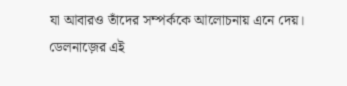যা আবারও তাঁদের সম্পর্ককে আলোচনায় এনে দেয়।
ডেলনাজ়ের এই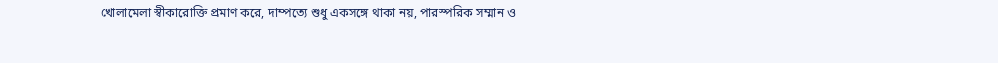খোলামেলা স্বীকারোক্তি প্রমাণ করে, দাম্পত্যে শুধু একসঙ্গে থাকা নয়, পারস্পরিক সম্মান ও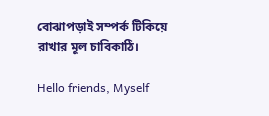বোঝাপড়াই সম্পর্ক টিকিয়ে রাখার মূল চাবিকাঠি।

Hello friends, Myself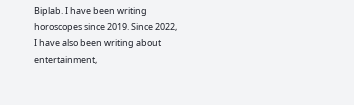Biplab. I have been writing horoscopes since 2019. Since 2022, I have also been writing about entertainment,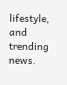lifestyle, and trending news.